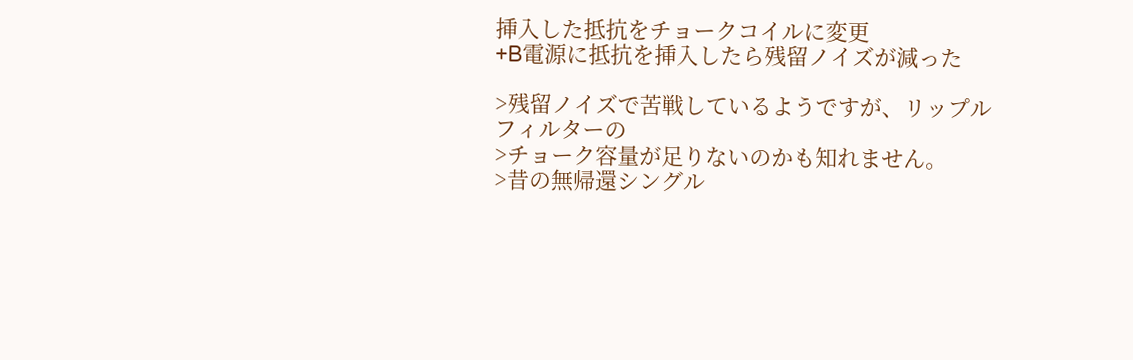挿入した抵抗をチョークコイルに変更
+B電源に抵抗を挿入したら残留ノイズが減った

>残留ノイズで苦戦しているようですが、リップルフィルターの
>チョーク容量が足りないのかも知れません。
>昔の無帰還シングル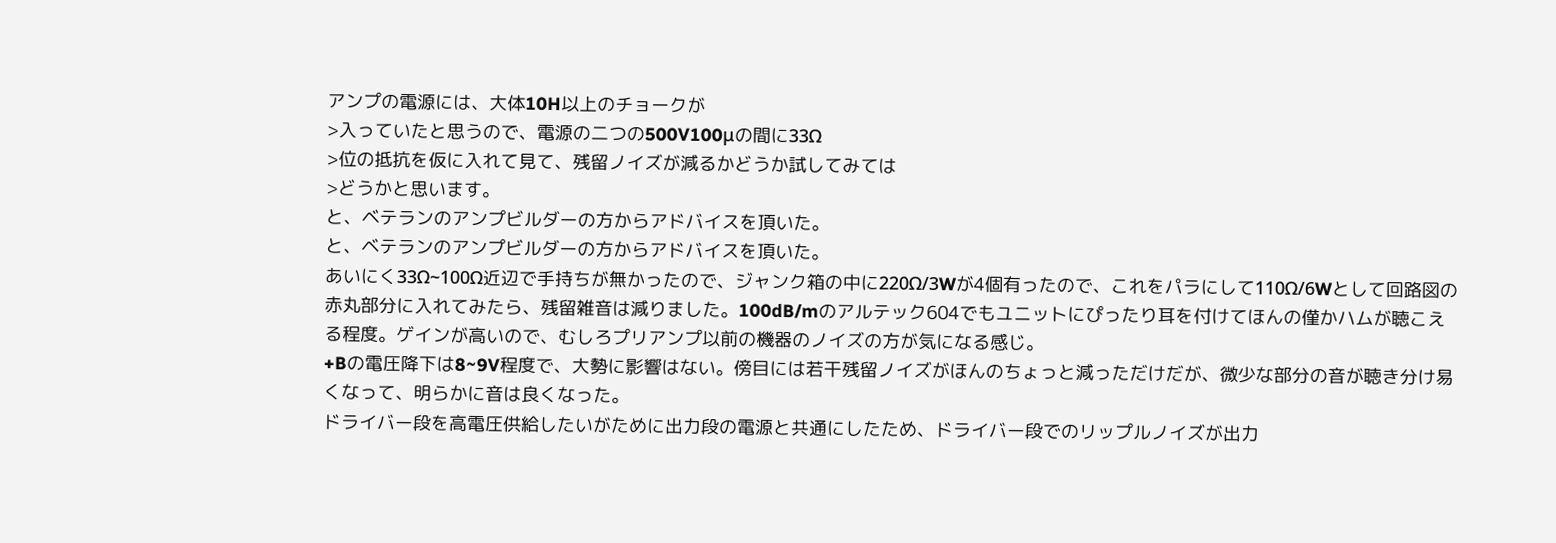アンプの電源には、大体10H以上のチョークが
>入っていたと思うので、電源の二つの500V100μの間に33Ω
>位の抵抗を仮に入れて見て、残留ノイズが減るかどうか試してみては
>どうかと思います。
と、ベテランのアンプビルダーの方からアドバイスを頂いた。
と、ベテランのアンプビルダーの方からアドバイスを頂いた。
あいにく33Ω~100Ω近辺で手持ちが無かったので、ジャンク箱の中に220Ω/3Wが4個有ったので、これをパラにして110Ω/6Wとして回路図の赤丸部分に入れてみたら、残留雑音は減りました。100dB/mのアルテック604でもユニットにぴったり耳を付けてほんの僅かハムが聴こえる程度。ゲインが高いので、むしろプリアンプ以前の機器のノイズの方が気になる感じ。
+Bの電圧降下は8~9V程度で、大勢に影響はない。傍目には若干残留ノイズがほんのちょっと減っただけだが、微少な部分の音が聴き分け易くなって、明らかに音は良くなった。
ドライバー段を高電圧供給したいがために出力段の電源と共通にしたため、ドライバー段でのリップルノイズが出力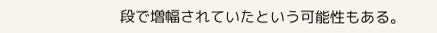段で増幅されていたという可能性もある。